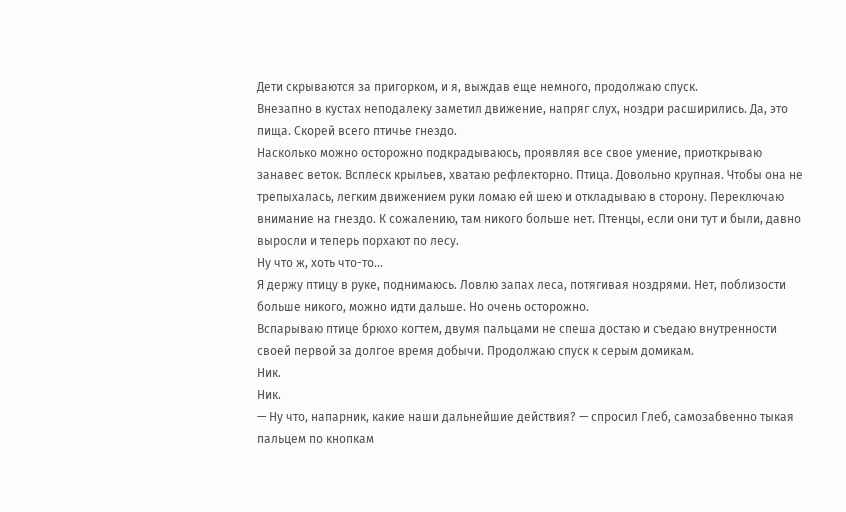Дети скрываются за пригорком, и я, выждав еще немного, продолжаю спуск.
Внезапно в кустах неподалеку заметил движение, напряг слух, ноздри расширились. Да, это пища. Скорей всего птичье гнездо.
Насколько можно осторожно подкрадываюсь, проявляя все свое умение, приоткрываю занавес веток. Всплеск крыльев, хватаю рефлекторно. Птица. Довольно крупная. Чтобы она не трепыхалась, легким движением руки ломаю ей шею и откладываю в сторону. Переключаю внимание на гнездо. К сожалению, там никого больше нет. Птенцы, если они тут и были, давно выросли и теперь порхают по лесу.
Ну что ж, хоть что-то…
Я держу птицу в руке, поднимаюсь. Ловлю запах леса, потягивая ноздрями. Нет, поблизости больше никого, можно идти дальше. Но очень осторожно.
Вспарываю птице брюхо когтем, двумя пальцами не спеша достаю и съедаю внутренности своей первой за долгое время добычи. Продолжаю спуск к серым домикам.
Ник.
Ник.
— Ну что, напарник, какие наши дальнейшие действия? — спросил Глеб, самозабвенно тыкая пальцем по кнопкам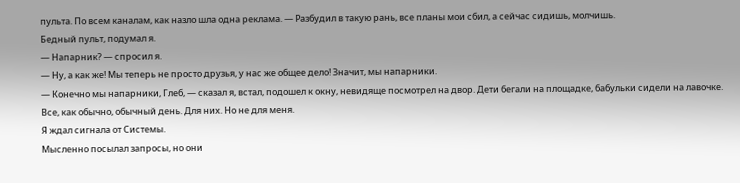пульта. По всем каналам, как назло шла одна реклама. — Разбудил в такую рань, все планы мои сбил, а сейчас сидишь, молчишь.
Бедный пульт, подумал я.
— Напарник? — спросил я.
— Ну, а как же! Мы теперь не просто друзья, у нас же общее дело! Значит, мы напарники.
— Конечно мы напарники, Глеб, — сказал я, встал, подошел к окну, невидяще посмотрел на двор. Дети бегали на площадке, бабульки сидели на лавочке. Все, как обычно, обычный день. Для них. Но не для меня.
Я ждал сигнала от Системы.
Мысленно посылал запросы, но они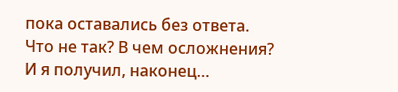пока оставались без ответа.
Что не так? В чем осложнения?
И я получил, наконец…